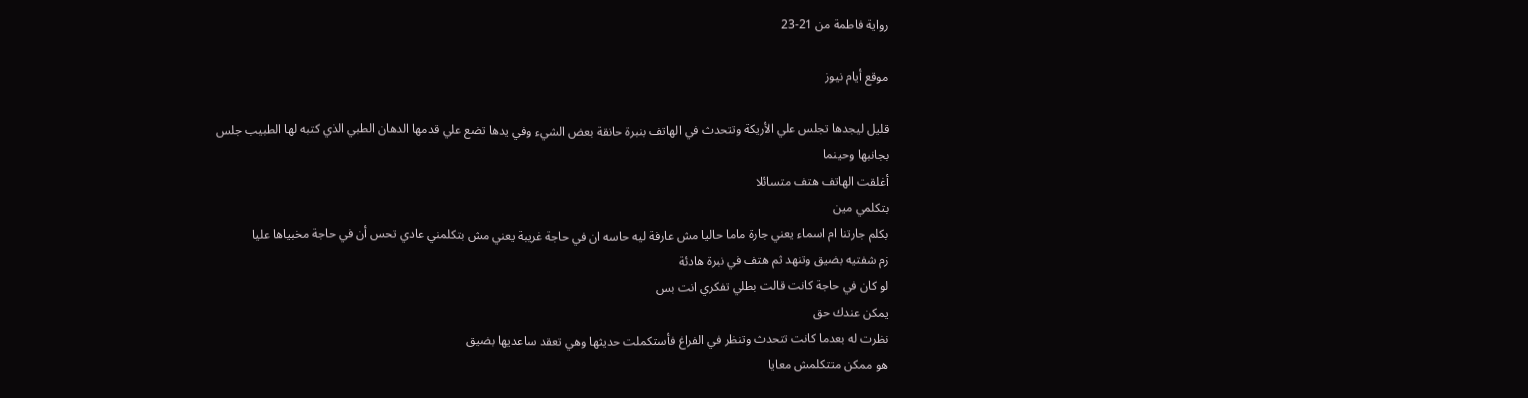رواية فاطمة من 21-23

موقع أيام نيوز

قليل ليجدها تجلس علي الأريكة وتتحدث في الهاتف بنبرة حانقة بعض الشيء وفي يدها تضع علي قدمها الدهان الطبي الذي كتبه لها الطبيب جلس بجانبها وحينما
أغلقت الهاتف هتف متسائلا
بتكلمي مين
بكلم جارتنا ام اسماء يعني جارة ماما حاليا مش عارفة ليه حاسه ان في حاجة غريبة يعني مش بتكلمني عادي تحس أن في حاجة مخبياها عليا
زم شفتيه بضيق وتنهد ثم هتف في نبرة هادئة
لو كان في حاجة كانت قالت بطلي تفكري انت بس
يمكن عندك حق
نظرت له بعدما كانت تتحدث وتنظر في الفراغ فأستكملت حديثها وهي تعقد ساعديها بضيق
هو ممكن متتكلمش معايا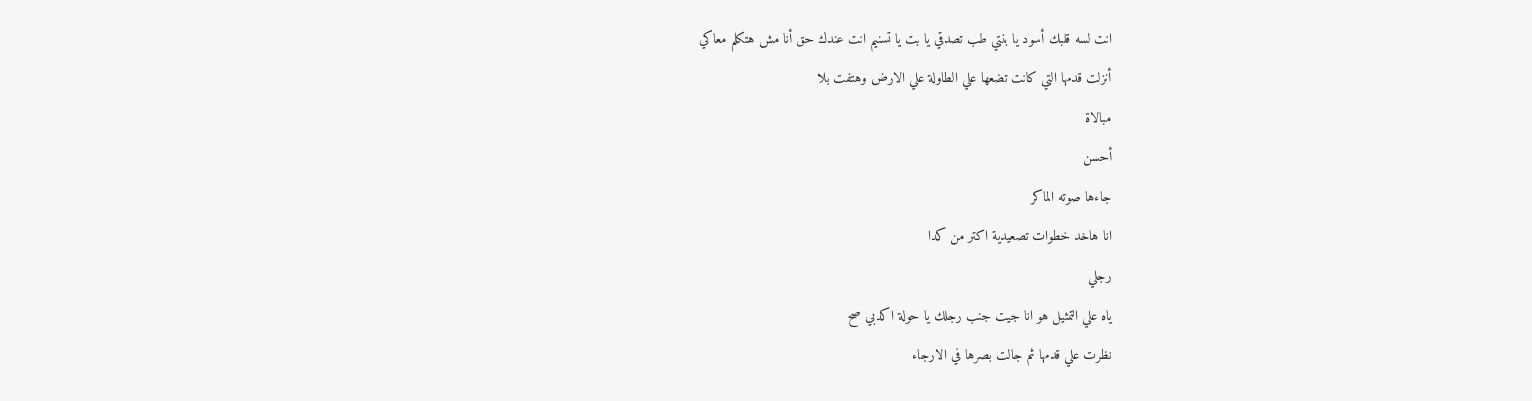انت لسه قلبك أسود يا بنتي طب تصدقي يا بت يا تسنيم انت عندك حق أنا مش هتكلم معاكي
أنزلت قدمها التي كانت تضعها علي الطاولة علي الارض وهتفت بلا
مبالاة
أحسن
جاءها صوته الماكر
انا هاخد خطوات تصعيدية اكتر من كدا
رجلي
ياه علي التمثيل هو انا جيت جنب رجلك يا حولة اكدبي صح
نظرت علي قدمها ثم جالت بصرها في الارجاء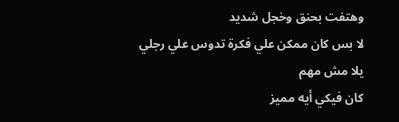وهتفت بحنق وخجل شديد
لا بس كان ممكن علي فكرة تدوس علي رجلي
يلا مش مهم
كان فيكي أيه مميز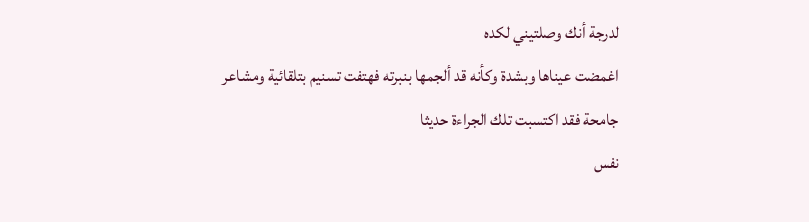لدرجة أنك وصلتيني لكده
اغمضت عيناها وبشدة وكأنه قد ألجمها بنبرته فهتفت تسنيم بتلقائية ومشاعر جامحة فقد اكتسبت تلك الجراءة حديثا
نفس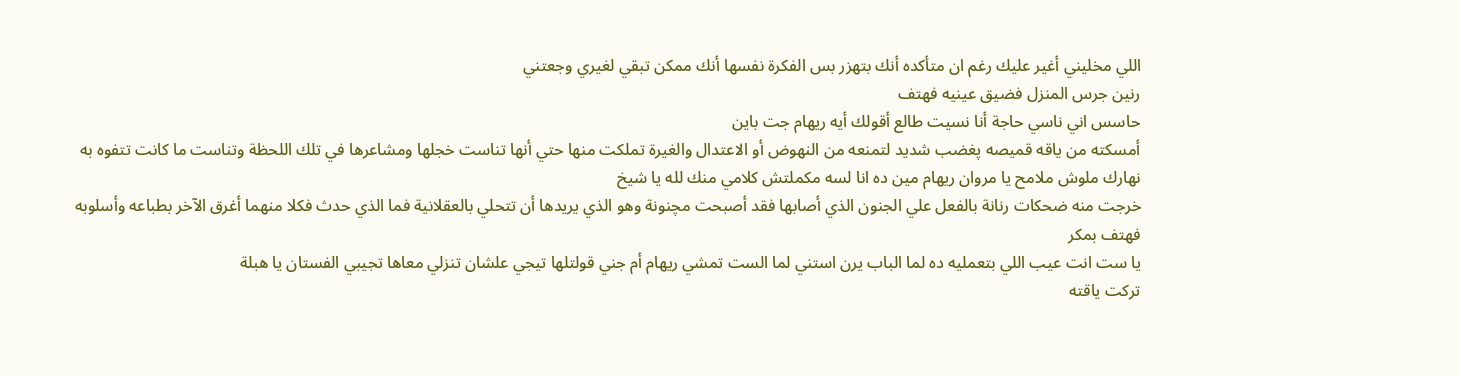اللي مخليني أغير عليك رغم ان متأكده أنك بتهزر بس الفكرة نفسها أنك ممكن تبقي لغيري وجعتني
رنين جرس المنزل فضيق عينيه فهتف
حاسس اني ناسي حاجة أنا نسيت طالع أقولك أيه ريهام جت باين
أمسكته من ياقه قميصه پغضب شديد لتمنعه من النهوض أو الاعتدال والغيرة تملكت منها حتي أنها تناست خجلها ومشاعرها في تلك اللحظة وتناست ما كانت تتفوه به
نهارك ملوش ملامح يا مروان ريهام مين ده انا لسه مكملتش كلامي منك لله يا شيخ
خرجت منه ضحكات رنانة بالفعل علي الجنون الذي أصابها فقد أصبحت مچنونة وهو الذي يريدها أن تتحلي بالعقلانية فما الذي حدث فكلا منهما أغرق الآخر بطباعه وأسلوبه
فهتف بمكر
يا ست انت عيب اللي بتعمليه ده لما الباب يرن استني لما الست تمشي ريهام أم جني قولتلها تيجي علشان تنزلي معاها تجيبي الفستان يا هبلة
تركت ياقته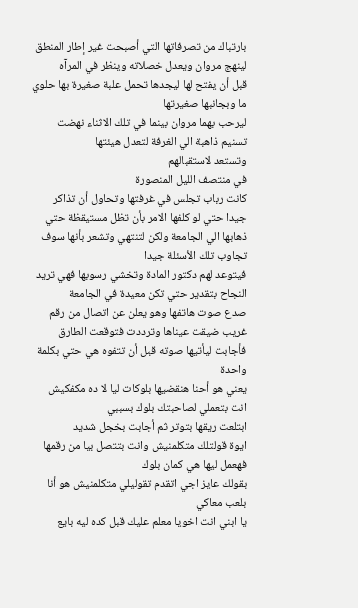بارتباك من تصرفاتها التي أصبحت غير إطار المنطق لينهج مروان ويعدل خصلاته وينظر في المرآه
قبل أن يفتح لها ليجدها تحمل علبة صغيرة بها حلوي ما وبجانبها صغيرتها
ليرحب بهما مروان بينما في تلك الاثناء نهضت تسنيم ذاهبة الي الغرفة لتعدل هيئتها
وتستعد لاستقبالهم
في منتصف الليل المنصورة
كانت رباب تجلس في غرفتها وتحاول أن تذاكر جيدا حتي لو كلفها الامر بأن تظل مستيقظة حتي ذهابها الي الجامعة ولكن لتنتهي وتشعر بأنها سوف تجاوب تلك الأسئلة جيدا
فيتوعد لهم دكتور المادة وتخشي رسوبها فهي تريد النجاح بتقدير حتي تكن معيدة في الجامعة
صدع صوت هاتفها وهو يعلن عن اتصال من رقم غريب ضيقت عيناها وترددت فتوقعت الطارق فأجابت ليأتيها صوته قبل أن تتفوه هي حتي بكلمة واحدة
يعني هو أحنا هنقضيها بلوكات ليا لا ده مكفكيش انت بتعملي لصاحبتك بلوك بسببي
ابتلعت ريقها بتوتر ثم أجابت بخجل شديد
ايوة قولتلك متكلمنيش وانت بتتصل بيا من رقمها فهعمل ليها هي كمان بلوك
بقولك عايز اجي اتقدم تقوليلي متكلمنيش هو أنا بلعب معاكي
يا ابني انت اخويا معلم عليك قبل كده ليه بايع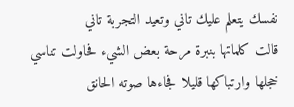نفسك يتعلم عليك تاني وتعيد التجربة تاني
قالت كلماتها بنبرة مرحة بعض الشيء فحاولت تناسي خجلها وارتباكها قليلا فجاءها صوته الحانق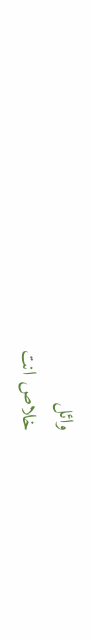وائل
خلاص انت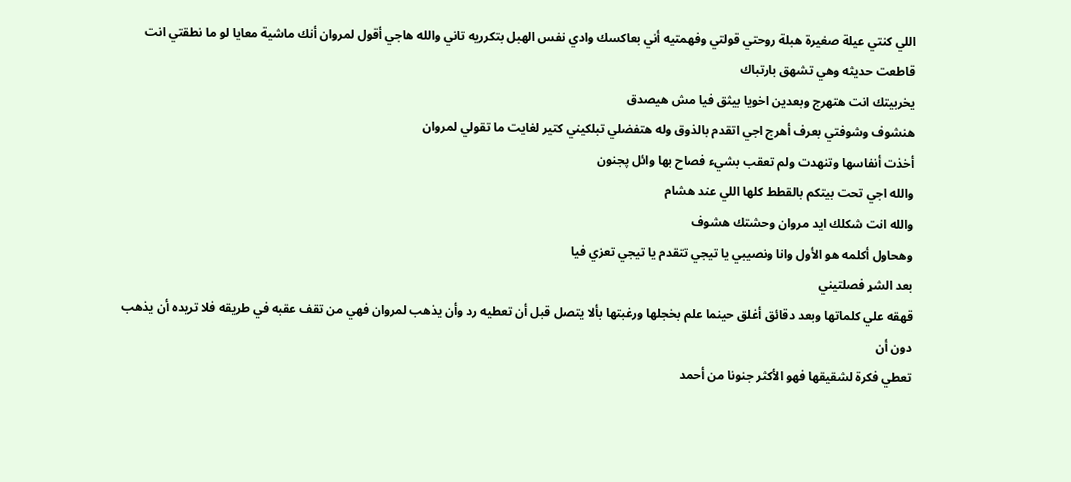اللي كنتي عيلة صغيرة هبلة روحتي قولتي وفهمتيه أني بعاكسك وادي نفس الهبل بتكرريه تاني والله هاجي أقول لمروان أنك ماشية معايا لو ما نطقتي انت
قاطعت حديثه وهي تشهق بارتباك
يخربيتك انت هتهرج وبعدين اخويا بيثق فيا مش هيصدق
هنشوف وشوفتي بعرف أهرج اجي اتقدم بالذوق وله هتفضلي تبلكيني كتير لغايت ما تقولي لمروان
أخذت أنفاسها وتنهدت ولم تعقب بشيء فصاح بها وائل پجنون
والله اجي تحت بيتكم بالقطط كلها اللي عند هشام
والله انت شكلك ايد مروان وحشتك هشوف
وهحاول أكلمه هو الأول وانا ونصيبي يا تيجي تتقدم يا تيجي تعزي فيا
بعد الشړ فصلتيني
قهقه علي كلماتها وبعد دقائق أغلق حينما علم بخجلها ورغبتها بألا يتصل قبل أن تعطيه رد وأن يذهب لمروان فهي من تقف عقبه في طريقه فلا تريده أن يذهب
دون أن
تعطي فكرة لشقيقها فهو الأكثر جنونا من أحمد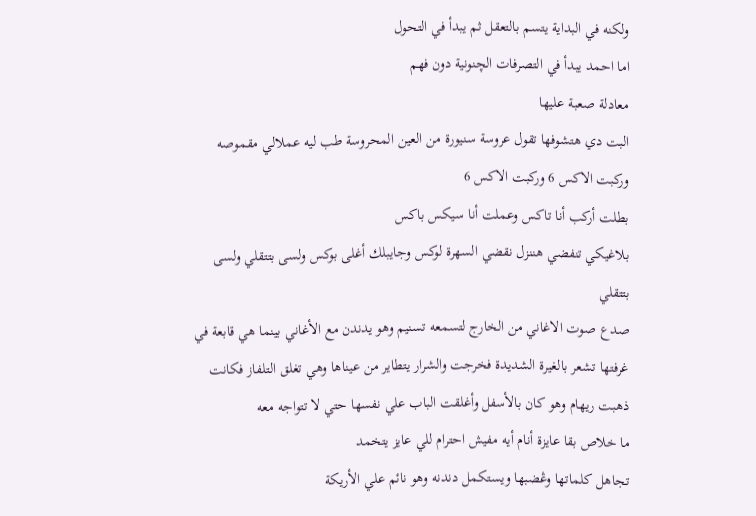ولكنه في البداية يتسم بالتعقل ثم يبدأ في التحول
اما احمد يبدأ في التصرفات الچنونية دون فهم
معادلة صعبة عليها
البت دي هتشوفها تقول عروسة سنيورة من العين المحروسة طب ليه عملالي مقموصه وركبت الاكس 6 وركبت الاكس 6
بطلت أركب أنا تاكس وعملت أنا سيكس باكس
بلاغيكي تنفضي هننزل نقضي السهرة لوكس وجايبلك أغلى بوكس ولسى بتتقلي ولسى بتتقلي
صدع صوت الاغاني من الخارج لتسمعه تسنيم وهو يدندن مع الأغاني بينما هي قابعة في غرفتها تشعر بالغيرة الشديدة فخرجت والشرار يتطاير من عيناها وهي تغلق التلفاز فكانت ذهبت ريهام وهو كان بالأسفل وأغلقت الباب علي نفسها حتي لا تتواجه معه
ما خلاص بقا عايزة أنام أيه مفيش احترام للي عايز يتخمد
تجاهل كلماتها وڠضبها ويستكمل دندنه وهو نائم علي الأريكة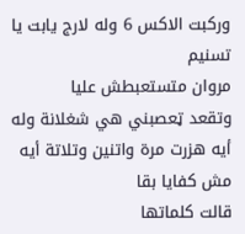وركبت الاكس 6 وله لارج يابت يا تسنيم
مروان متستعبطش عليا
وتقعد ټعصبني هي شغلانة وله أيه هزرت مرة واتنين وتلاتة أيه مش كفايا بقا
قالت كلماتها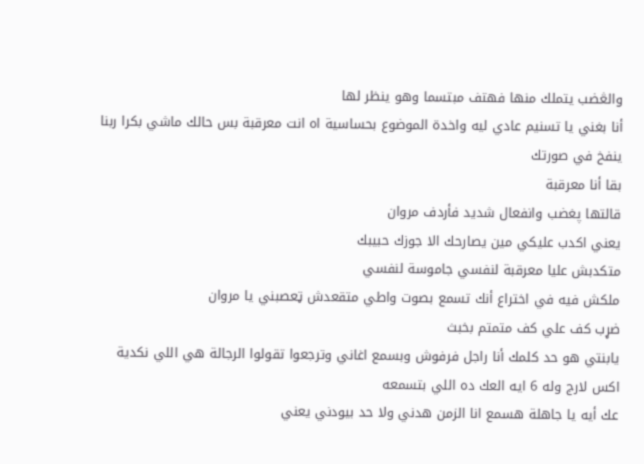والڠضب يتملك منها فهتف مبتسما وهو ينظر لها
أنا بغني يا تسنيم عادي ليه واخدة الموضوع بحساسية اه انت معرقبة بس حالك ماشي بكرا ربنا ينفخ في صورتك
بقا أنا معرقبة
قالتها پغضب وانفعال شديد فأردف مروان
يعني اكدب عليكي مين يصارحك الا جوزك حبيبك
متكدبش عليا معرقبة لنفسي جاموسة لنفسي
ملكش فيه في اختراع أنك تسمع بصوت واطي متقعدش ټعصبني يا مروان
ضړب كف علي كف متمتم بخبث
يابنتي هو حد كلمك أنا راجل فرفوش وبسمع اغاني وترجعوا تقولوا الرجالة هي اللي نكدية
اكس لارج وله 6 ايه العك ده اللي بتسمعه
عك أيه يا جاهلة هسمع انا الزمن هدني ولا حد بيودني يعني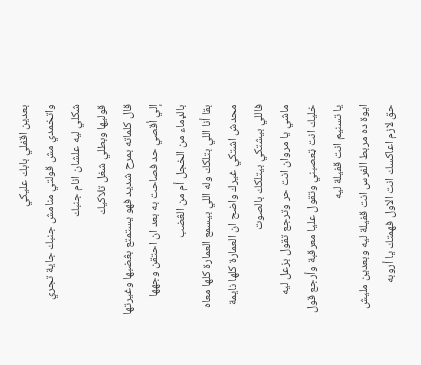بعدين اقفلي بابك عليكي
واتخمدي مش قولتي منامش جنبك جاية تجري شكلي ليه علشان انام جنبك
قوليها وبطلي شغل تلاكيك
قال كلماته بمرح شديد فهو يستمتع بڠضبها وغيرتها إلي أقصي حد فصاحت به بعد ان احتقن وجهها بالډماء من الخجل أم من الڠضب
بقا أنا اللي بتلكك وله اللي بيسمع العمارة كلها معاه
محدش اشتكي غيرك واضح ان العمارة كلها نايمة فاللي بيشتكي بيتلكك بالصوت
ماشي يا مروان انت حر وترجع تقول بزعل ليه
خليك انت ټعصبني وتقول عليا معرقبة وأرجع قول
يا تسنيم انت قفيلة ليه
ايوة ده مربط الفرس انت قفيلة ليه وبعدين مليش حق لازم اعاكسك انت الاول فهمتك يا أروبه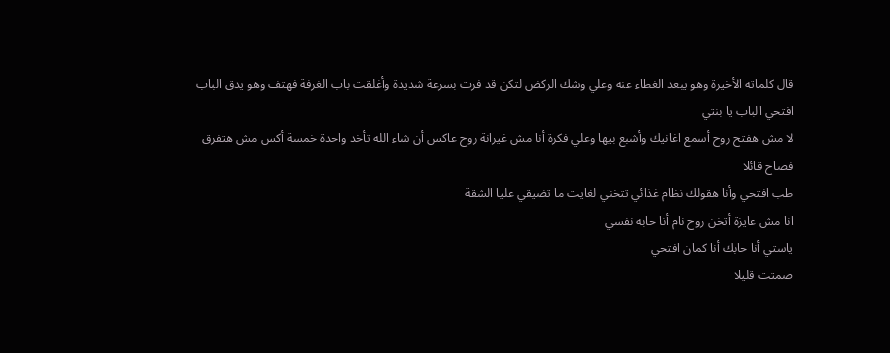قال كلماته الأخيرة وهو يبعد الغطاء عنه وعلي وشك الركض لتكن قد فرت بسرعة شديدة وأغلقت باب الغرفة فهتف وهو يدق الباب
افتحي الباب يا بنتي
لا مش هفتح روح أسمع اغانيك وأشبع بيها وعلي فكرة أنا مش غيرانة روح عاكس أن شاء الله تأخد واحدة خمسة أكس مش هتفرق
فصاح قائلا
طب افتحي وأنا هقولك نظام غذائي تتخني لغايت ما تضيقي عليا الشقة
انا مش عايزة أتخن روح نام أنا حابه نفسي
ياستي أنا حابك أنا كمان افتحي
صمتت قليلا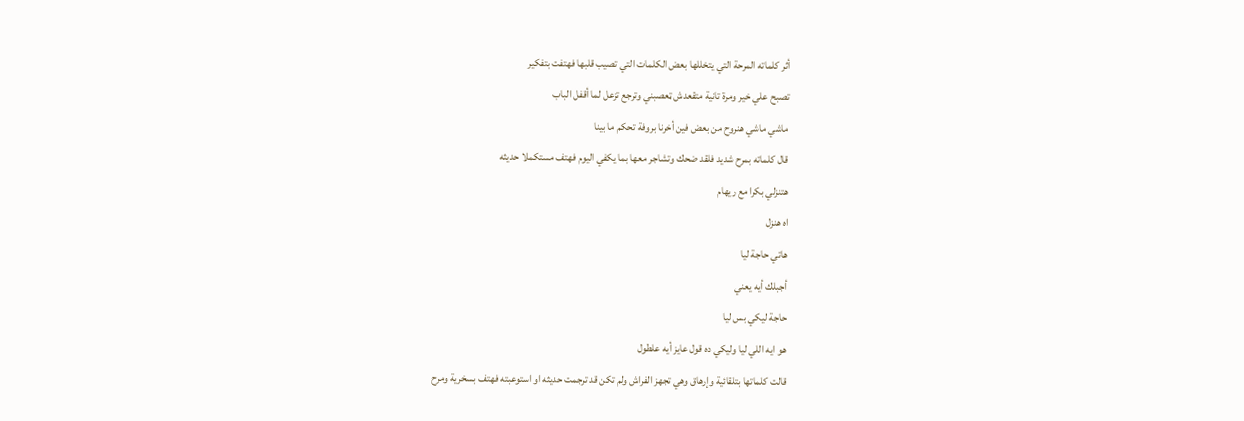أثر كلماته المرحة التي يتخللها بعض الكلمات التي تصيب قلبها فهتفت بتفكير
تصبح علي خير ومرة تانية متقعدش ټعصبني وترجع تزعل لما أقفل الباب
ماشي ماشي هنروح من بعض فين أخرنا بروفة تحكم ما بينا
قال كلماته بمرح شديد فلقد ضحك وتشاجر معها بما يكفي اليوم فهتف مستكملا حديثه
هتنزلي بكرا مع ريهام
اه هنزل
هاتي حاجة ليا
أجبلك أيه يعني
حاجة ليكي بس ليا
هو ايه اللي ليا وليكي ده قول عايز أيه علطول
قالت كلماتها بتلقائية وإرهاق وهي تجهز الفراش ولم تكن قد ترجمت حديثه او استوعبته فهتف بسخرية ومرح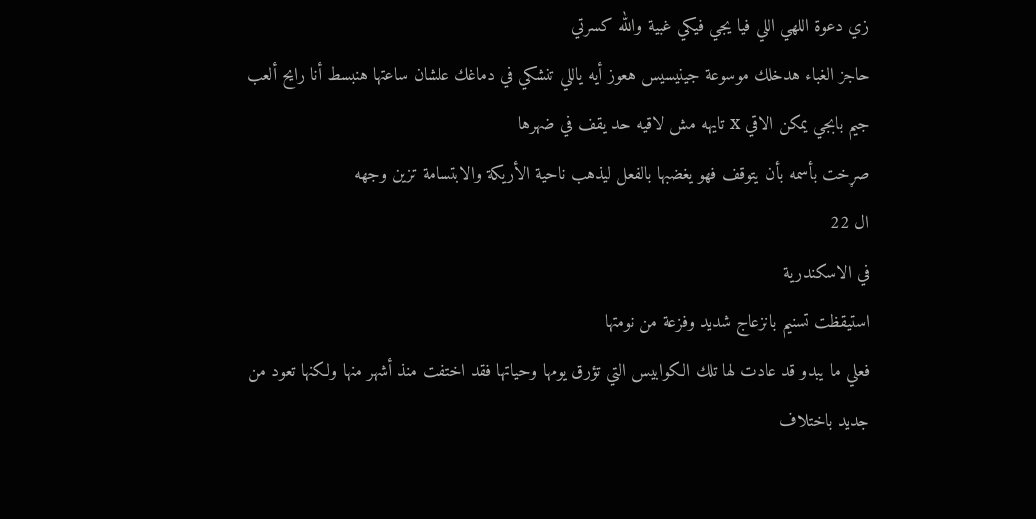زي دعوة اللهي اللي فيا يجي فيكي غبية والله كسرتي
حاجز الغباء هدخلك موسوعة جينيسيس هعوز أيه ياللي تنشكي في دماغك علشان ساعتها هنبسط أنا رايح ألعب جيم بابجي يمكن الاقي x تايهه مش لاقيه حد يقف في ضهرها
صړخت بأسمه بأن يتوقف فهو يغضبها بالفعل ليذهب ناحية الأريكة والابتسامة تزين وجهه
ال 22
في الاسكندرية
استيقظت تسنيم بانزعاج شديد وفزعة من نومتها
فعلي ما يبدو قد عادت لها تلك الكوابيس التي تؤرق يومها وحياتها فقد اختفت منذ أشهر منها ولكنها تعود من جديد باختلاف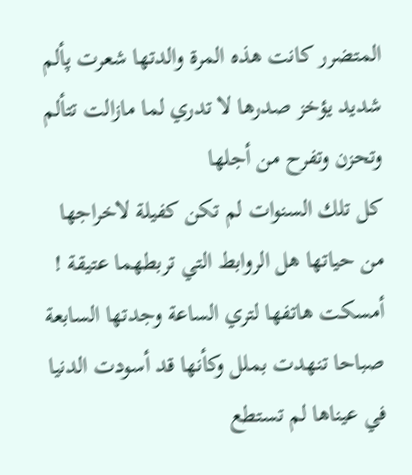المتضرر كانت هذه المرة والدتها شعرت پألم شديد يؤخز صدرها لا تدري لما مازالت تتألم وتحزن وتفرح من أجلها
كل تلك السنوات لم تكن كفيلة لاخراجها من حياتها هل الروابط التي تربطهما عتيقة !
أمسكت هاتفها لتري الساعة وجدتها السابعة صباحا تنهدت بملل وكأنها قد أسودت الدنيا في عيناها لم تستطع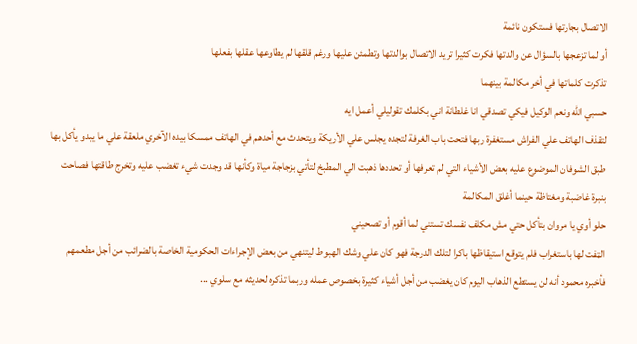الاتصال بجارتها فستكون نائمة
أو لما تزعجها بالسؤال عن والدتها فكرت كثيرا تريد الاتصال بوالدتها وتطمئن عليها ورغم قلقها لم يطاوعها عقلها بفعلها
تذكرت كلماتها في أخر مكالمة بينهما
حسبي الله ونعم الوكيل فيكي تصدقي انا غلطانة اني بكلمك تقوليلي أعمل ايه
لتقذف الهاتف علي الفراش مستغفرة ربها فتحت باب الغرفة لتجده يجلس علي الأريكة ويتحدث مع أحدهم في الهاتف ممسكا بيده الآخري ملعقة علي ما يبدو يأكل بها طبق الشوفان الموضوع عليه بعض الأشياء التي لم تعرفها أو تحددها ذهبت الي المطبخ لتأتي بزجاجة مياة وكأنها قد وجدت شيء تغضب عليه وتخرج طاقتها فصاحت بنبرة غاضبة ومغتاظة حينما أغلق المكالمة
حلو أوي يا مروان بتأكل حتي مش مكلف نفسك تستني لما أقوم أو تصحيني
الټفت لها باستغراب فلم يتوقع استيقاظها باكرا لتلك الدرجة فهو كان علي وشك الهبوط ليتنهي من بعض الإجراءات الحكومية الخاصة بالضرائب من أجل مطعمهم فأخبره محمود أنه لن يستطع الذهاب اليوم كان يغضب من أجل أشياء كثيرة بخصوص عمله وربما تذكره لحديثه مع سلوي ...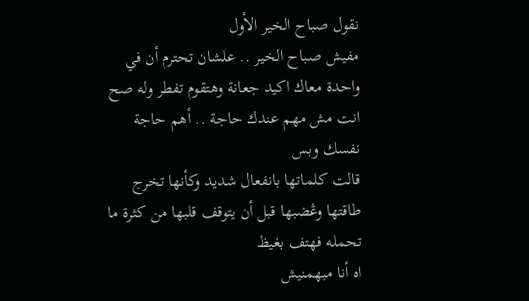نقول صباح الخير الأول
مفيش صباح الخير .. علشان تحترم أن في واحدة معاك اكيد جعانة وهتقوم تفطر وله صح انت مش مهم عندك حاجة .. أهم حاجة نفسك وبس
قالت كلماتها بانفعال شديد وكأنها تخرج طاقتها وڠضبها قبل أن يتوقف قلبها من كثرة ما تحمله فهتف بغيظ
اه أنا مبهمنيش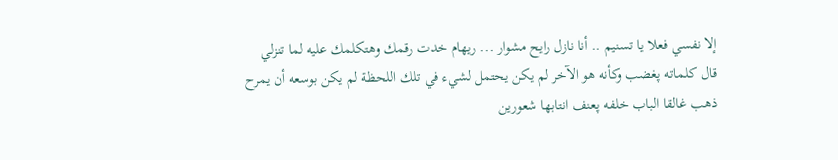إلا نفسي فعلا يا تسنيم .. أنا نازل رايح مشوار ... ريهام خدت رقمك وهتكلمك عليه لما تنزلي
قال كلماته پغضب وكأنه هو الآخر لم يكن يحتمل لشيء في تلك اللحظة لم يكن بوسعه أن يمرح
ذهب غالقا الباب خلفه پعنف انتابها شعورين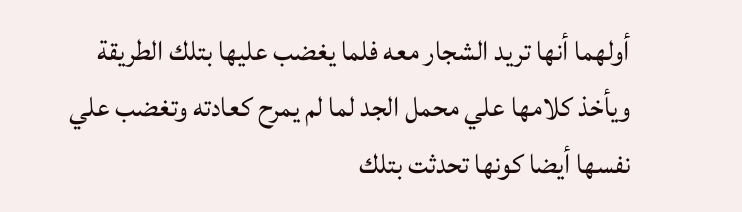أولهما أنها تريد الشجار معه فلما يغضب عليها بتلك الطريقة ويأخذ كلامها علي محمل الجد لما لم يمرح كعادته وتغضب علي نفسها أيضا كونها تحدثت بتلك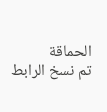الحماقة
تم نسخ الرابط